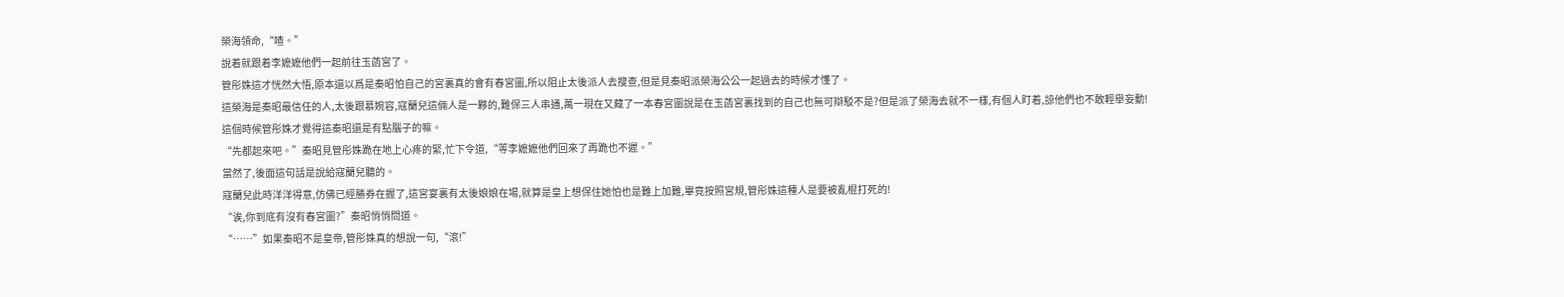榮海領命,“喳。”
說着就跟着李嬷嬷他們一起前往玉菡宮了。
管彤姝這才恍然大悟,原本還以爲是秦昭怕自己的宮裏真的會有春宮圖,所以阻止太後派人去搜查,但是見秦昭派榮海公公一起過去的時候才懂了。
這榮海是秦昭最信任的人,太後跟慕婉容,寇蘭兒這倆人是一夥的,難保三人串通,萬一現在又藏了一本春宮圖說是在玉菡宮裏找到的自己也無可辯駁不是?但是派了榮海去就不一樣,有個人盯着,諒他們也不敢輕舉妄動!
這個時候管彤姝才覺得這秦昭還是有點腦子的嘛。
“先都起來吧。”秦昭見管彤姝跪在地上心疼的緊,忙下令道,“等李嬷嬷他們回來了再跪也不遲。”
當然了,後面這句話是說給寇蘭兒聽的。
寇蘭兒此時洋洋得意,仿佛已經勝券在握了,這宮宴裏有太後娘娘在場,就算是皇上想保住她怕也是難上加難,畢竟按照宮規,管彤姝這種人是要被亂棍打死的!
“诶,你到底有沒有春宮圖?”秦昭悄悄問道。
“……”如果秦昭不是皇帝,管彤姝真的想說一句,“滾!”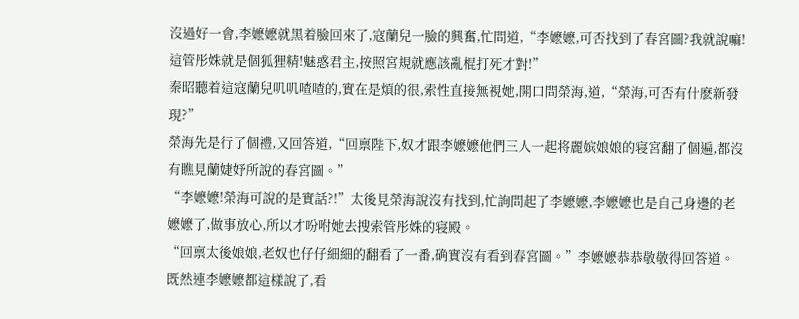沒過好一會,李嬷嬷就黑着臉回來了,寇蘭兒一臉的興奮,忙問道,“李嬷嬷,可否找到了春宮圖?我就說嘛!這管彤姝就是個狐狸精!魅惑君主,按照宮規就應該亂棍打死才對!”
秦昭聽着這寇蘭兒叽叽喳喳的,實在是煩的很,索性直接無視她,開口問榮海,道,“榮海,可否有什麽新發現?”
榮海先是行了個禮,又回答道,“回禀陛下,奴才跟李嬷嬷他們三人一起将麗嫔娘娘的寝宮翻了個遍,都沒有瞧見蘭婕妤所說的春宮圖。”
“李嬷嬷!榮海可說的是實話?!”太後見榮海說沒有找到,忙詢問起了李嬷嬷,李嬷嬷也是自己身邊的老嬷嬷了,做事放心,所以才吩咐她去搜索管彤姝的寝殿。
“回禀太後娘娘,老奴也仔仔細細的翻看了一番,确實沒有看到春宮圖。”李嬷嬷恭恭敬敬得回答道。
既然連李嬷嬷都這樣說了,看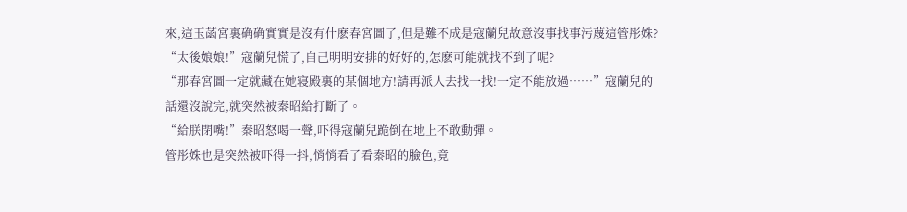來,這玉菡宮裏确确實實是沒有什麽春宮圖了,但是難不成是寇蘭兒故意沒事找事污蔑這管彤姝?
“太後娘娘!”寇蘭兒慌了,自己明明安排的好好的,怎麽可能就找不到了呢?
“那春宮圖一定就藏在她寝殿裏的某個地方!請再派人去找一找!一定不能放過……”寇蘭兒的話還沒說完,就突然被秦昭給打斷了。
“給朕閉嘴!”秦昭怒喝一聲,吓得寇蘭兒跪倒在地上不敢動彈。
管彤姝也是突然被吓得一抖,悄悄看了看秦昭的臉色,竟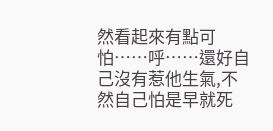然看起來有點可怕……呼……還好自己沒有惹他生氣,不然自己怕是早就死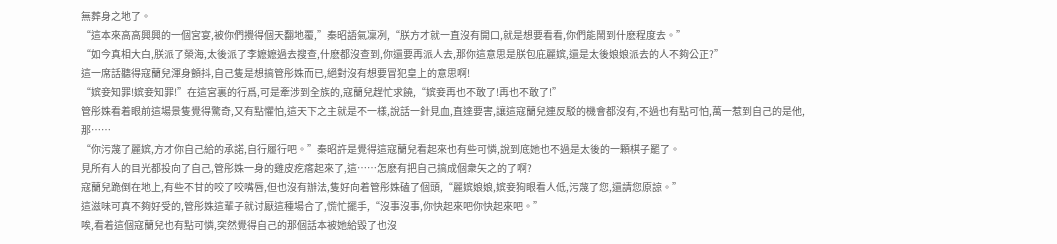無葬身之地了。
“這本來高高興興的一個宮宴,被你們攪得個天翻地覆,”秦昭語氣凜冽,“朕方才就一直沒有開口,就是想要看看,你們能鬧到什麽程度去。”
“如今真相大白,朕派了榮海,太後派了李嬷嬷過去搜查,什麽都沒查到,你還要再派人去,那你這意思是朕包庇麗嫔,還是太後娘娘派去的人不夠公正?”
這一席話聽得寇蘭兒渾身顫抖,自己隻是想搞管彤姝而已,絕對沒有想要冒犯皇上的意思啊!
“嫔妾知罪!嫔妾知罪!”在這宮裏的行爲,可是牽涉到全族的,寇蘭兒趕忙求饒,“嫔妾再也不敢了!再也不敢了!”
管彤姝看着眼前這場景隻覺得驚奇,又有點懼怕,這天下之主就是不一樣,說話一針見血,直達要害,讓這寇蘭兒連反駁的機會都沒有,不過也有點可怕,萬一惹到自己的是他,那……
“你污蔑了麗嫔,方才你自己給的承諾,自行履行吧。”秦昭許是覺得這寇蘭兒看起來也有些可憐,說到底她也不過是太後的一顆棋子罷了。
見所有人的目光都投向了自己,管彤姝一身的雞皮疙瘩起來了,這……怎麽有把自己搞成個衆矢之的了啊?
寇蘭兒跪倒在地上,有些不甘的咬了咬嘴唇,但也沒有辦法,隻好向着管彤姝磕了個頭,“麗嫔娘娘,嫔妾狗眼看人低,污蔑了您,還請您原諒。”
這滋味可真不夠好受的,管彤姝這輩子就讨厭這種場合了,慌忙擺手,“沒事沒事,你快起來吧你快起來吧。”
唉,看着這個寇蘭兒也有點可憐,突然覺得自己的那個話本被她給毀了也沒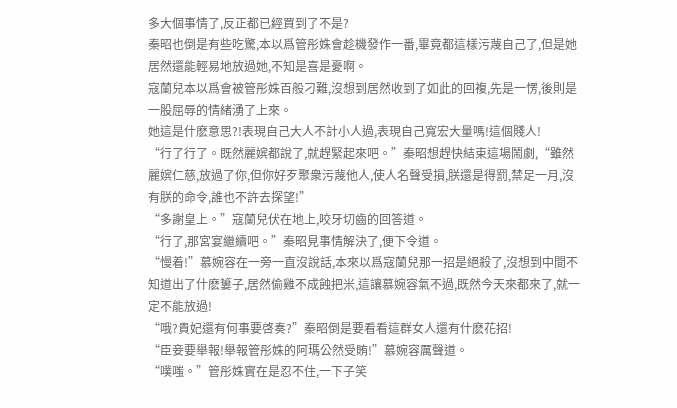多大個事情了,反正都已經買到了不是?
秦昭也倒是有些吃驚,本以爲管彤姝會趁機發作一番,畢竟都這樣污蔑自己了,但是她居然還能輕易地放過她,不知是喜是憂啊。
寇蘭兒本以爲會被管彤姝百般刁難,沒想到居然收到了如此的回複,先是一愣,後則是一股屈辱的情緒湧了上來。
她這是什麽意思?!表現自己大人不計小人過,表現自己寬宏大量嗎!這個賤人!
“行了行了。既然麗嫔都說了,就趕緊起來吧。”秦昭想趕快結束這場鬧劇,“雖然麗嫔仁慈,放過了你,但你好歹聚衆污蔑他人,使人名聲受損,朕還是得罰,禁足一月,沒有朕的命令,誰也不許去探望!”
“多謝皇上。”寇蘭兒伏在地上,咬牙切齒的回答道。
“行了,那宮宴繼續吧。”秦昭見事情解決了,便下令道。
“慢着!”慕婉容在一旁一直沒說話,本來以爲寇蘭兒那一招是絕殺了,沒想到中間不知道出了什麽簍子,居然偷雞不成蝕把米,這讓慕婉容氣不過,既然今天來都來了,就一定不能放過!
“哦?貴妃還有何事要啓奏?”秦昭倒是要看看這群女人還有什麽花招!
“臣妾要舉報!舉報管彤姝的阿瑪公然受賄!”慕婉容厲聲道。
“噗嗤。”管彤姝實在是忍不住,一下子笑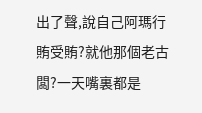出了聲,說自己阿瑪行賄受賄?就他那個老古闆?一天嘴裏都是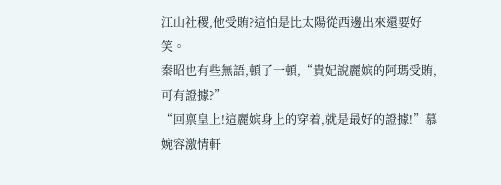江山社稷,他受賄?這怕是比太陽從西邊出來還要好笑。
秦昭也有些無語,頓了一頓,“貴妃說麗嫔的阿瑪受賄,可有證據?”
“回禀皇上!這麗嫔身上的穿着,就是最好的證據!”慕婉容激情軒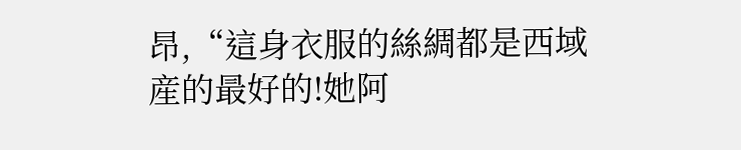昂,“這身衣服的絲綢都是西域産的最好的!她阿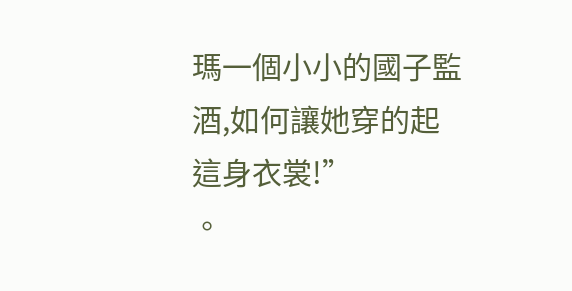瑪一個小小的國子監酒,如何讓她穿的起這身衣裳!”
。